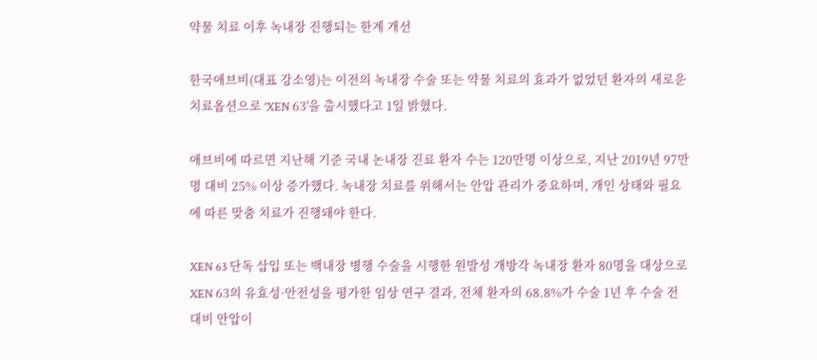약물 치료 이후 녹내장 진행되는 한계 개선

한국애브비(대표 강소영)는 이전의 녹내장 수술 또는 약물 치료의 효과가 없었던 환자의 새로운 치료옵션으로 'XEN 63'을 출시했다고 1일 밝혔다.

애브비에 따르면 지난해 기준 국내 논내장 진료 환자 수는 120만명 이상으로, 지난 2019년 97만명 대비 25% 이상 증가했다. 녹내장 치료를 위해서는 안압 관리가 중요하며, 개인 상태와 필요에 따른 맞춤 치료가 진행돼야 한다.

XEN 63 단독 삽입 또는 백내장 병행 수술을 시행한 원발성 개방각 녹내장 환자 80명을 대상으로 XEN 63의 유효성·안전성을 평가한 임상 연구 결과, 전체 환자의 68.8%가 수술 1년 후 수술 전 대비 안압이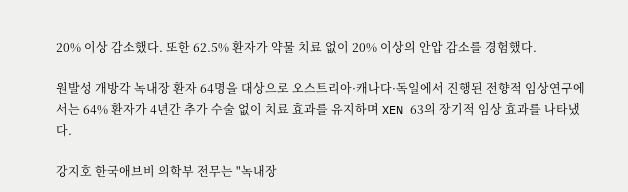20% 이상 감소했다. 또한 62.5% 환자가 약물 치료 없이 20% 이상의 안압 감소를 경험했다.

원발성 개방각 녹내장 환자 64명을 대상으로 오스트리아·캐나다·독일에서 진행된 전향적 임상연구에서는 64% 환자가 4년간 추가 수술 없이 치료 효과를 유지하며 XEN 63의 장기적 임상 효과를 나타냈다.

강지호 한국애브비 의학부 전무는 "녹내장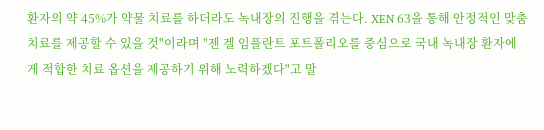환자의 약 45%가 약물 치료를 하더라도 녹내장의 진행을 겪는다. XEN 63을 통해 안정적인 맞춤 치료를 제공할 수 있을 것"이라며 "젠 겔 임플란트 포트폴리오를 중심으로 국내 녹내장 환자에게 적합한 치료 옵션을 제공하기 위해 노력하겠다"고 말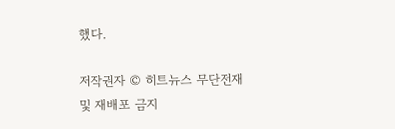했다.

저작권자 © 히트뉴스 무단전재 및 재배포 금지